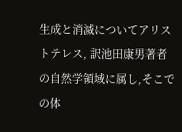生成と消滅についてアリストテレス, 訳池田康男著者の自然学領域に属し,そこでの体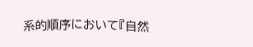系的順序において『自然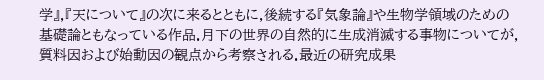学』,『天について』の次に来るとともに,後続する『気象論』や生物学領域のための基礎論ともなっている作品.月下の世界の自然的に生成消滅する事物についてが,質料因および始動因の観点から考察される.最近の研究成果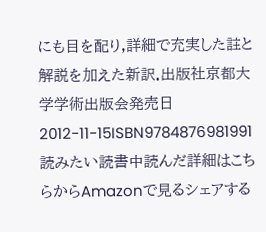にも目を配り,詳細で充実した註と解説を加えた新訳.出版社京都大学学術出版会発売日2012-11-15ISBN9784876981991読みたい読書中読んだ詳細はこちらからAmazonで見るシェアする